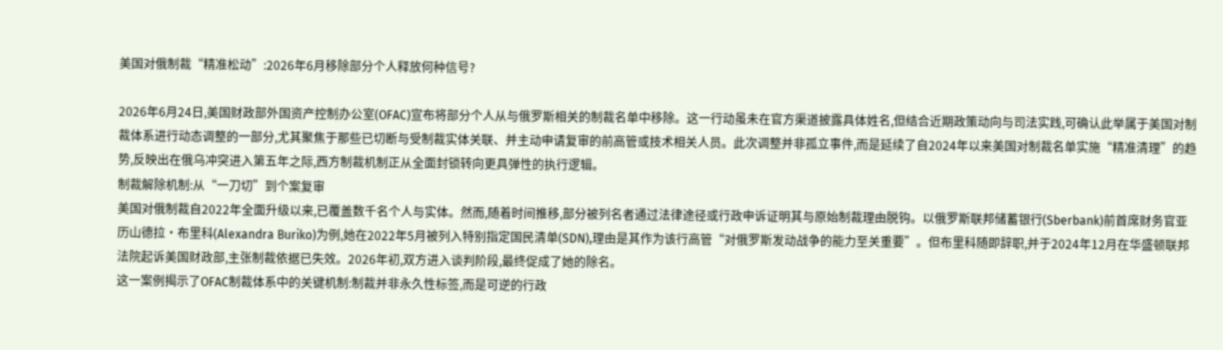美国对俄制裁“精准松动”:2026年6月移除部分个人释放何种信号?

2026年6月24日,美国财政部外国资产控制办公室(OFAC)宣布将部分个人从与俄罗斯相关的制裁名单中移除。这一行动虽未在官方渠道披露具体姓名,但结合近期政策动向与司法实践,可确认此举属于美国对制裁体系进行动态调整的一部分,尤其聚焦于那些已切断与受制裁实体关联、并主动申请复审的前高管或技术相关人员。此次调整并非孤立事件,而是延续了自2024年以来美国对制裁名单实施“精准清理”的趋势,反映出在俄乌冲突进入第五年之际,西方制裁机制正从全面封锁转向更具弹性的执行逻辑。
制裁解除机制:从“一刀切”到个案复审
美国对俄制裁自2022年全面升级以来,已覆盖数千名个人与实体。然而,随着时间推移,部分被列名者通过法律途径或行政申诉证明其与原始制裁理由脱钩。以俄罗斯联邦储蓄银行(Sberbank)前首席财务官亚历山德拉·布里科(Alexandra Buriko)为例,她在2022年5月被列入特别指定国民清单(SDN),理由是其作为该行高管“对俄罗斯发动战争的能力至关重要”。但布里科随即辞职,并于2024年12月在华盛顿联邦法院起诉美国财政部,主张制裁依据已失效。2026年初,双方进入谈判阶段,最终促成了她的除名。
这一案例揭示了OFAC制裁体系中的关键机制:制裁并非永久性标签,而是可逆的行政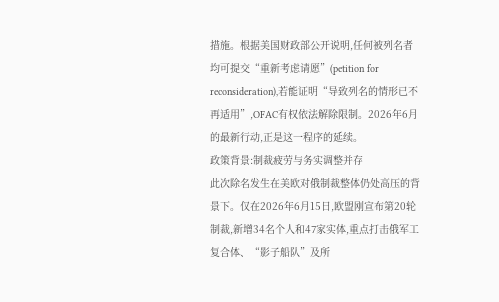措施。根据美国财政部公开说明,任何被列名者均可提交“重新考虑请愿”(petition for reconsideration),若能证明“导致列名的情形已不再适用”,OFAC有权依法解除限制。2026年6月的最新行动,正是这一程序的延续。
政策背景:制裁疲劳与务实调整并存
此次除名发生在美欧对俄制裁整体仍处高压的背景下。仅在2026年6月15日,欧盟刚宣布第20轮制裁,新增34名个人和47家实体,重点打击俄军工复合体、“影子船队”及所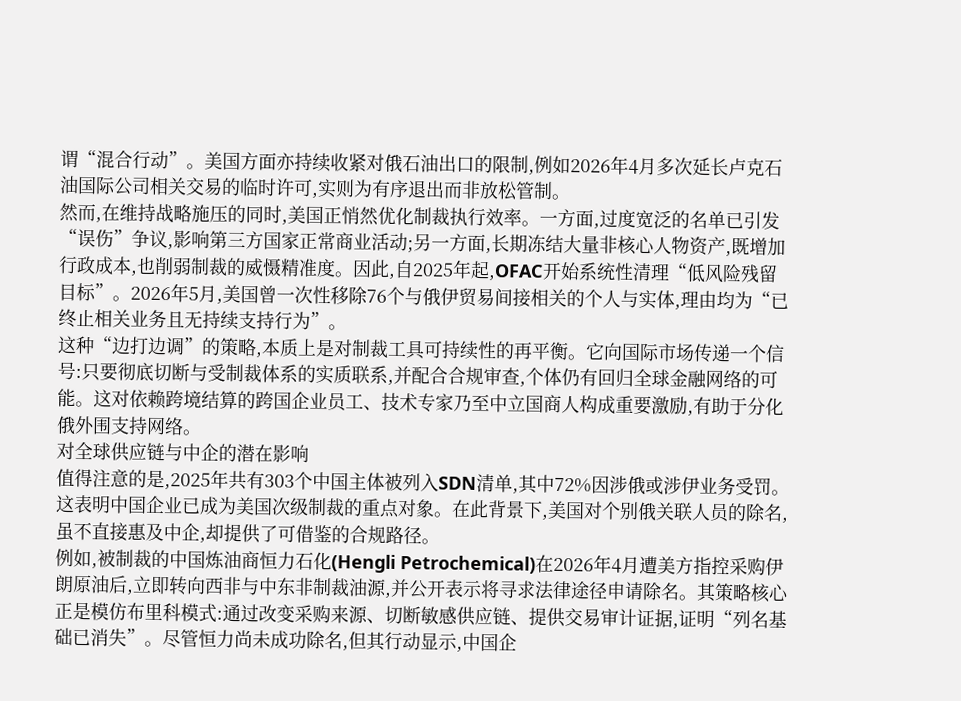谓“混合行动”。美国方面亦持续收紧对俄石油出口的限制,例如2026年4月多次延长卢克石油国际公司相关交易的临时许可,实则为有序退出而非放松管制。
然而,在维持战略施压的同时,美国正悄然优化制裁执行效率。一方面,过度宽泛的名单已引发“误伤”争议,影响第三方国家正常商业活动;另一方面,长期冻结大量非核心人物资产,既增加行政成本,也削弱制裁的威慑精准度。因此,自2025年起,OFAC开始系统性清理“低风险残留目标”。2026年5月,美国曾一次性移除76个与俄伊贸易间接相关的个人与实体,理由均为“已终止相关业务且无持续支持行为”。
这种“边打边调”的策略,本质上是对制裁工具可持续性的再平衡。它向国际市场传递一个信号:只要彻底切断与受制裁体系的实质联系,并配合合规审查,个体仍有回归全球金融网络的可能。这对依赖跨境结算的跨国企业员工、技术专家乃至中立国商人构成重要激励,有助于分化俄外围支持网络。
对全球供应链与中企的潜在影响
值得注意的是,2025年共有303个中国主体被列入SDN清单,其中72%因涉俄或涉伊业务受罚。这表明中国企业已成为美国次级制裁的重点对象。在此背景下,美国对个别俄关联人员的除名,虽不直接惠及中企,却提供了可借鉴的合规路径。
例如,被制裁的中国炼油商恒力石化(Hengli Petrochemical)在2026年4月遭美方指控采购伊朗原油后,立即转向西非与中东非制裁油源,并公开表示将寻求法律途径申请除名。其策略核心正是模仿布里科模式:通过改变采购来源、切断敏感供应链、提供交易审计证据,证明“列名基础已消失”。尽管恒力尚未成功除名,但其行动显示,中国企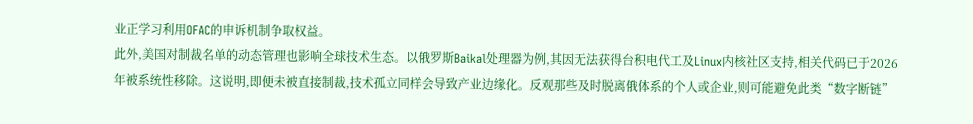业正学习利用OFAC的申诉机制争取权益。
此外,美国对制裁名单的动态管理也影响全球技术生态。以俄罗斯Baikal处理器为例,其因无法获得台积电代工及Linux内核社区支持,相关代码已于2026年被系统性移除。这说明,即便未被直接制裁,技术孤立同样会导致产业边缘化。反观那些及时脱离俄体系的个人或企业,则可能避免此类“数字断链”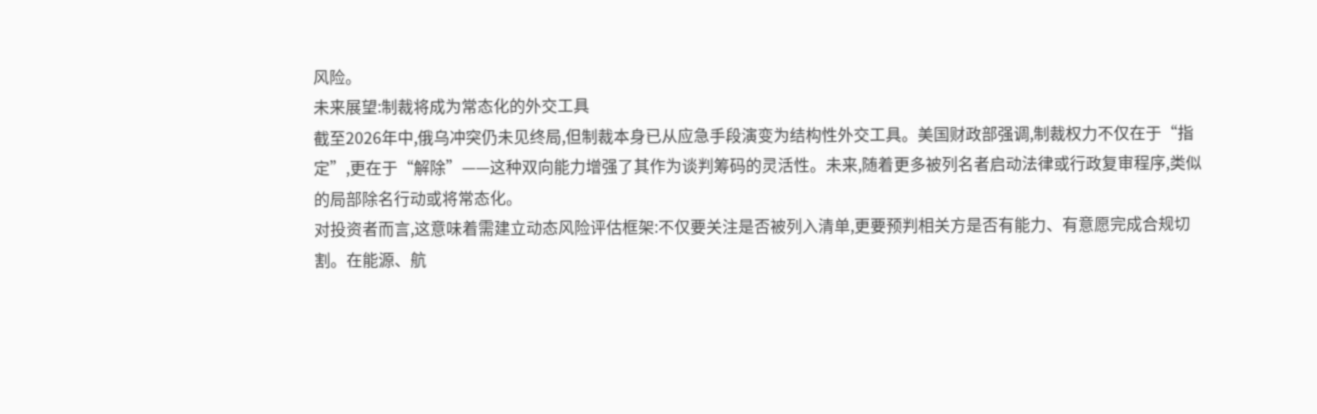风险。
未来展望:制裁将成为常态化的外交工具
截至2026年中,俄乌冲突仍未见终局,但制裁本身已从应急手段演变为结构性外交工具。美国财政部强调,制裁权力不仅在于“指定”,更在于“解除”——这种双向能力增强了其作为谈判筹码的灵活性。未来,随着更多被列名者启动法律或行政复审程序,类似的局部除名行动或将常态化。
对投资者而言,这意味着需建立动态风险评估框架:不仅要关注是否被列入清单,更要预判相关方是否有能力、有意愿完成合规切割。在能源、航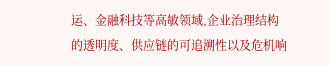运、金融科技等高敏领域,企业治理结构的透明度、供应链的可追溯性以及危机响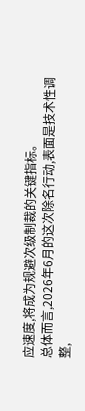应速度,将成为规避次级制裁的关键指标。
总体而言,2026年6月的这次除名行动,表面是技术性调整,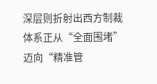深层则折射出西方制裁体系正从“全面围堵”迈向“精准管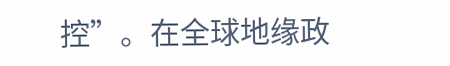控”。在全球地缘政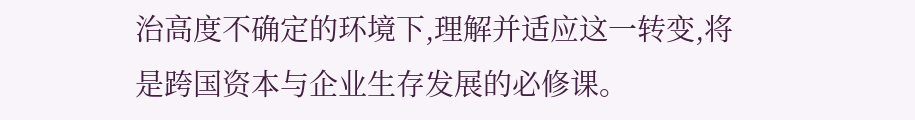治高度不确定的环境下,理解并适应这一转变,将是跨国资本与企业生存发展的必修课。